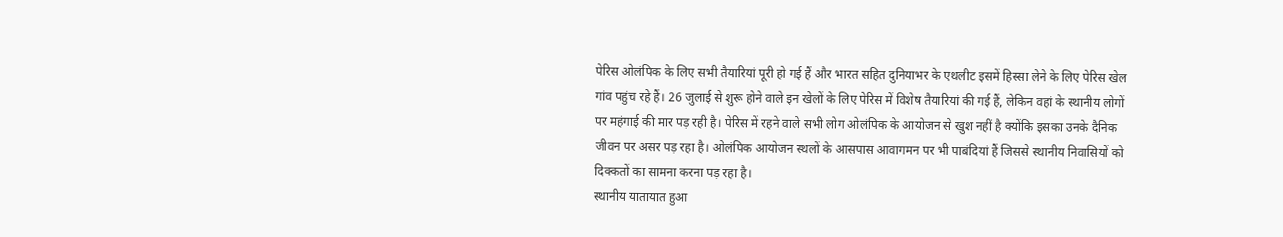पेरिस ओलंपिक के लिए सभी तैयारियां पूरी हो गई हैं और भारत सहित दुनियाभर के एथलीट इसमें हिस्सा लेने के लिए पेरिस खेल गांव पहुंच रहे हैं। 26 जुलाई से शुरू होने वाले इन खेलों के लिए पेरिस में विशेष तैयारियां की गई हैं, लेकिन वहां के स्थानीय लोगों पर महंगाई की मार पड़ रही है। पेरिस में रहने वाले सभी लोग ओलंपिक के आयोजन से खुश नहीं है क्योंकि इसका उनके दैनिक जीवन पर असर पड़ रहा है। ओलंपिक आयोजन स्थलों के आसपास आवागमन पर भी पाबंदियां हैं जिससे स्थानीय निवासियों को दिक्कतों का सामना करना पड़ रहा है।
स्थानीय यातायात हुआ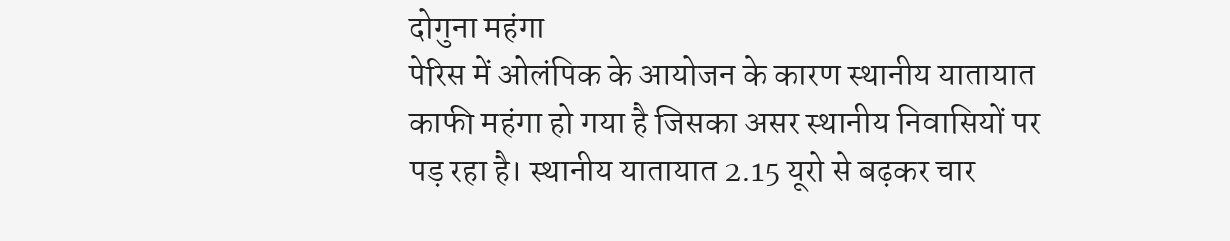दोगुना महंगा
पेरिस में ओलंपिक के आयोजन के कारण स्थानीय यातायात काफी महंगा हो गया है जिसका असर स्थानीय निवासियों पर पड़ रहा है। स्थानीय यातायात 2.15 यूरो से बढ़कर चार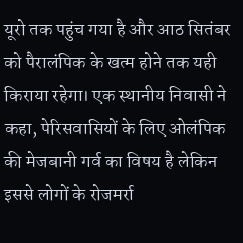यूरो तक पहुंच गया है और आठ सितंबर को पैरालंपिक के खत्म होने तक यही किराया रहेगा। एक स्थानीय निवासी ने कहा, पेरिसवासियों के लिए ओलंपिक की मेजबानी गर्व का विषय है लेकिन इससे लोगों के रोजमर्रा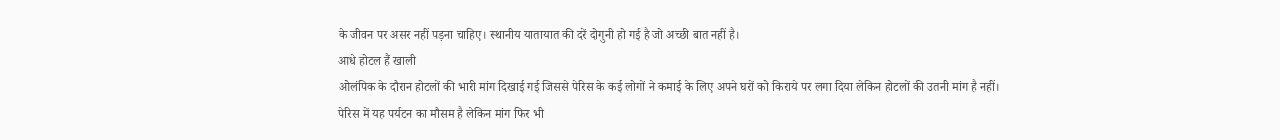के जीवन पर असर नहीं पड़ना चाहिए। स्थानीय यातायात की दरें दोगुनी हो गई है जो अच्छी बात नहीं है।
आधे होटल हैं खाली
ओलंपिक के दौरान होटलों की भारी मांग दिखाई गई जिससे पेरिस के कई लोगों ने कमाई के लिए अपने घरों को किराये पर लगा दिया लेकिन होटलों की उतनी मांग है नहीं। पेरिस में यह पर्यटन का मौसम है लेकिन मांग फिर भी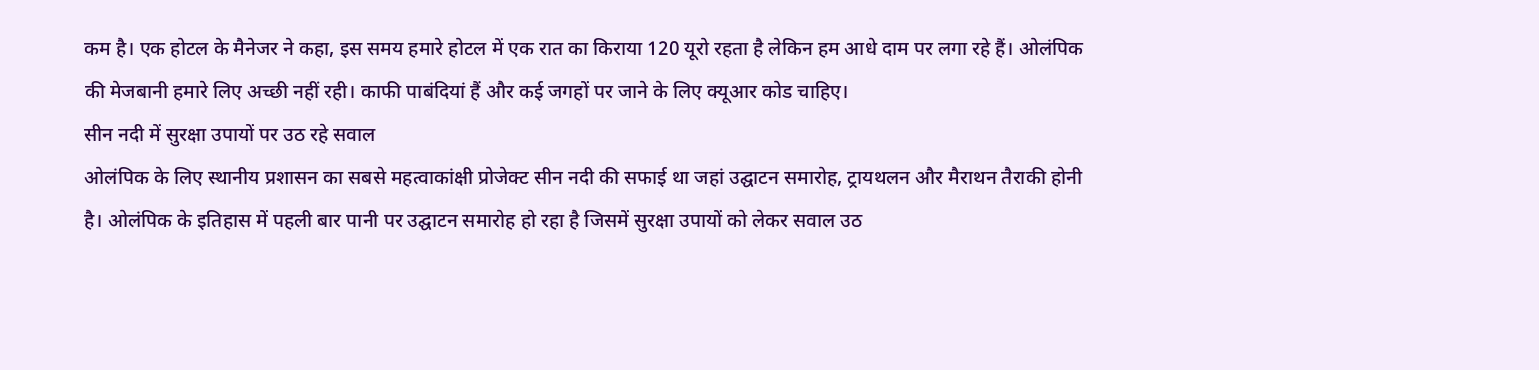कम है। एक होटल के मैनेजर ने कहा, इस समय हमारे होटल में एक रात का किराया 120 यूरो रहता है लेकिन हम आधे दाम पर लगा रहे हैं। ओलंपिक की मेजबानी हमारे लिए अच्छी नहीं रही। काफी पाबंदियां हैं और कई जगहों पर जाने के लिए क्यूआर कोड चाहिए।
सीन नदी में सुरक्षा उपायों पर उठ रहे सवाल
ओलंपिक के लिए स्थानीय प्रशासन का सबसे महत्वाकांक्षी प्रोजेक्ट सीन नदी की सफाई था जहां उद्घाटन समारोह, ट्रायथलन और मैराथन तैराकी होनी है। ओलंपिक के इतिहास में पहली बार पानी पर उद्घाटन समारोह हो रहा है जिसमें सुरक्षा उपायों को लेकर सवाल उठ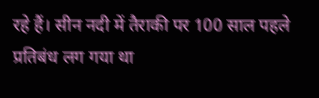रहे हैं। सीन नदी में तैराकी पर 100 साल पहले प्रतिबंध लग गया था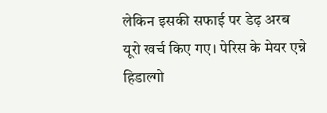लेकिन इसकी सफाई पर डेढ़ अरब यूरो खर्च किए गए। पेरिस के मेयर एन्ने हिडाल्गो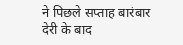ने पिछले सप्ताह बारंबार देरी के बाद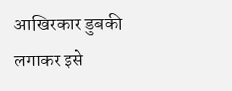आखिरकार डुबकी लगाकर इसे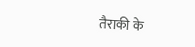तैराकी के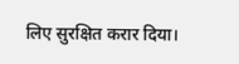लिए सुरक्षित करार दिया।